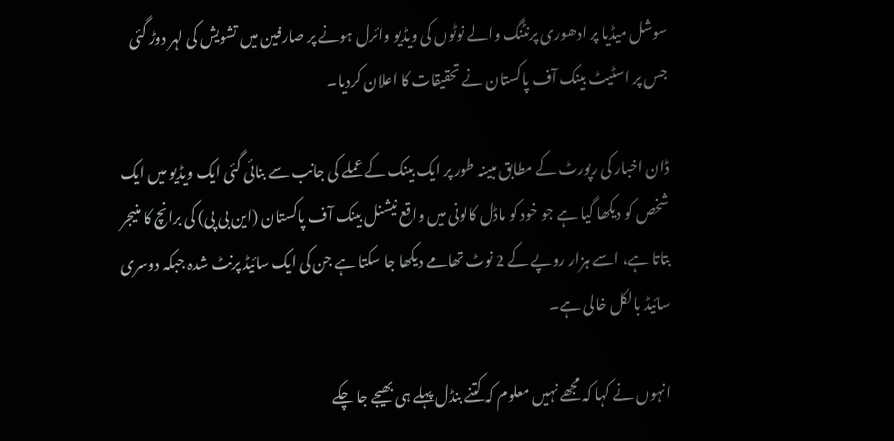سوشل میڈیا پر ادھوری پرنٹنگ والے نوٹوں کی ویڈیو وائرل ہونے پر صارفین میں تشویش کی لہر دوڑ گئی جس پر اسٹیٹ بینک آف پاکستان نے تحقیقات کا اعلان کردیا۔

ڈان اخبار کی رپورٹ کے مطابق مبینہ طور پر ایک بینک کے عملے کی جانب سے بنائی گئی ایک ویڈیو میں ایک شخص کو دیکھا گیا ہے جو خود کو ماڈل کالونی میں واقع نیشنل بینک آف پاکستان (این بی پی) کی برانچ کا منیجر بتاتا ہے، اسے ہزار روپے کے 2 نوٹ تھامے دیکھا جا سکتا ہے جن کی ایک سائیڈ پرنٹ شدہ جبکہ دوسری سائیڈ بالکل خالی ہے۔

انہوں نے کہا کہ مجھے نہیں معلوم کہ کتنے بنڈل پہلے ہی بھیجے جا چکے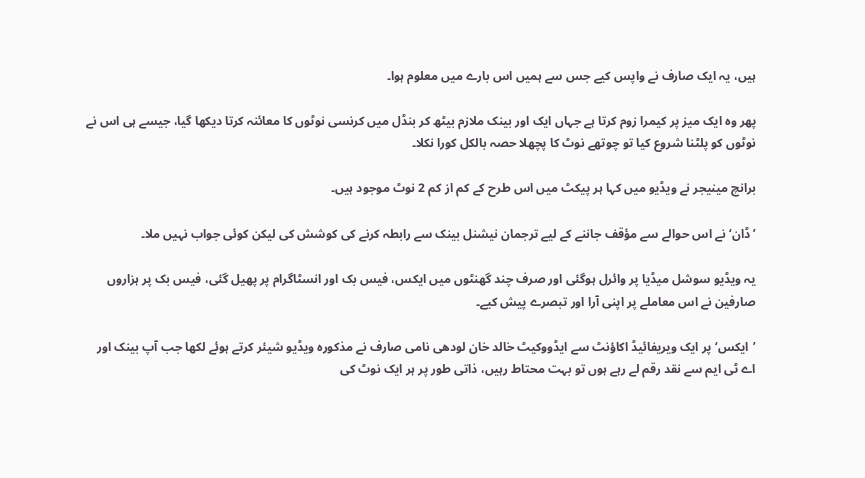ہیں، یہ ایک صارف نے واپس کیے جس سے ہمیں اس بارے میں معلوم ہوا۔

پھر وہ ایک میز پر کیمرا زوم کرتا ہے جہاں ایک اور بینک ملازم بیٹھ کر بنڈل میں کرنسی نوٹوں کا معائنہ کرتا دیکھا گیا، جیسے ہی اس نے نوٹوں کو پلٹنا شروع کیا تو چوتھے نوٹ کا پچھلا حصہ بالکل کورا نکلا۔

برانچ مینیجر نے ویڈیو میں کہا ہر پیکٹ میں اس طرح کے کم از کم 2 نوٹ موجود ہیں۔

’ڈان‘ نے اس حوالے سے مؤقف جاننے کے لیے ترجمان نیشنل بینک سے رابطہ کرنے کی کوشش کی لیکن کوئی جواب نہیں ملا۔

یہ ویڈیو سوشل میڈیا پر وائرل ہوگئی اور صرف چند گھنٹوں میں ایکس، فیس بک اور انسٹاگرام پر پھیل گئی، فیس بک پر ہزاروں صارفین نے اس معاملے پر اپنی آرا اور تبصرے پیش کیے۔

’ایکس‘ پر ایک ویریفائیڈ اکاؤنٹ سے ایڈووکیٹ خالد خان لودھی نامی صارف نے مذکورہ ویڈیو شیئر کرتے ہوئے لکھا جب آپ بینک اور اے ٹی ایم سے نقد رقم لے رہے ہوں تو بہت محتاط رہیں، ذاتی طور پر ہر ایک نوٹ کی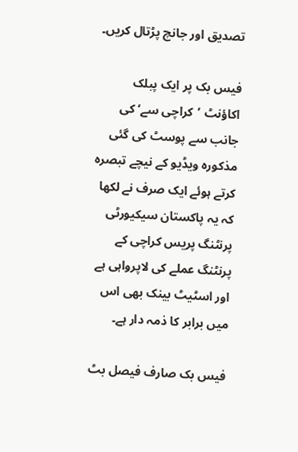تصدیق اور جانچ پڑتال کریں۔

فیس بک پر ایک پبلک اکاؤنٹ ’کراچی سے‘ کی جانب سے پوسٹ کی گئی مذکورہ ویڈیو کے نیچے تبصرہ کرتے ہوئے ایک صرف نے لکھا کہ یہ پاکستان سیکیورٹی پرنٹنگ پریس کراچی کے پرنٹنگ عملے کی لاپرواہی ہے اور اسٹیٹ بینک بھی اس میں برابر کا ذمہ دار ہے۔

فیس بک صارف فیصل بٹ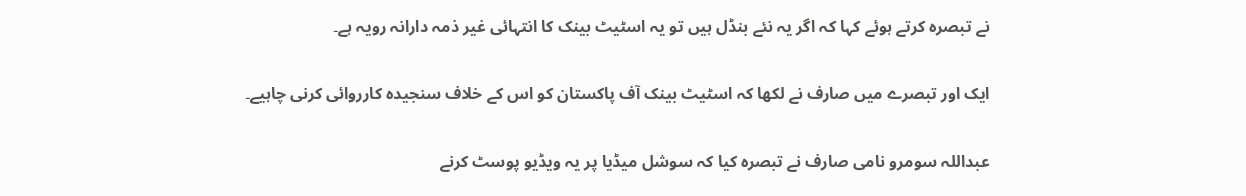نے تبصرہ کرتے ہوئے کہا کہ اگر یہ نئے بنڈل ہیں تو یہ اسٹیٹ بینک کا انتہائی غیر ذمہ دارانہ رویہ ہے۔

ایک اور تبصرے میں صارف نے لکھا کہ اسٹیٹ بینک آف پاکستان کو اس کے خلاف سنجیدہ کارروائی کرنی چاہیے۔

عبداللہ سومرو نامی صارف نے تبصرہ کیا کہ سوشل میڈیا پر یہ ویڈیو پوسٹ کرنے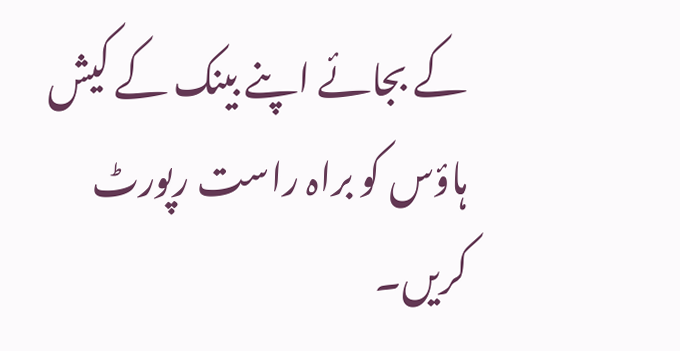کے بجائے اپنے بینک کے کیش ہاؤس کو براہ راست رپورٹ کریں۔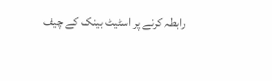رابطہ کرنے پر اسٹیٹ بینک کے چیف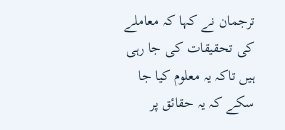ترجمان نے کہا کہ معاملے کی تحقیقات کی جا رہی ہیں تاکہ یہ معلوم کیا جا سکے کہ یہ حقائق پر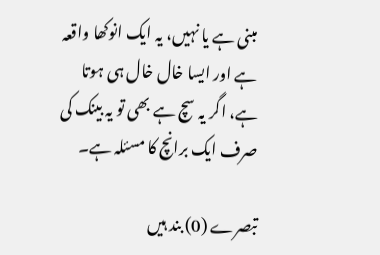مبنی ہے یا نہیں، یہ ایک انوکھا واقعہ ہے اور ایسا خال خال ہی ہوتا ہے، اگر یہ سچ ہے بھی تو یہ بینک کی صرف ایک برانچ کا مسئلہ ہے۔

تبصرے (0) بند ہیں